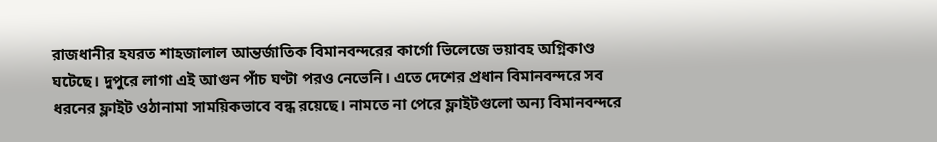রাজধানীর হযরত শাহজালাল আন্তর্জাতিক বিমানবন্দরের কার্গো ভিলেজে ভয়াবহ অগ্নিকাণ্ড ঘটেছে। দুপুরে লাগা এই আগুন পাঁচ ঘণ্টা পরও নেভেনি। এতে দেশের প্রধান বিমানবন্দরে সব ধরনের ফ্লাইট ওঠানামা সাময়িকভাবে বন্ধ রয়েছে। নামতে না পেরে ফ্লাইটগুলো অন্য বিমানবন্দরে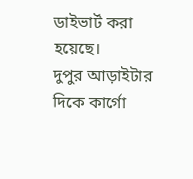ডাইভার্ট করা হয়েছে।
দুপুর আড়াইটার দিকে কার্গো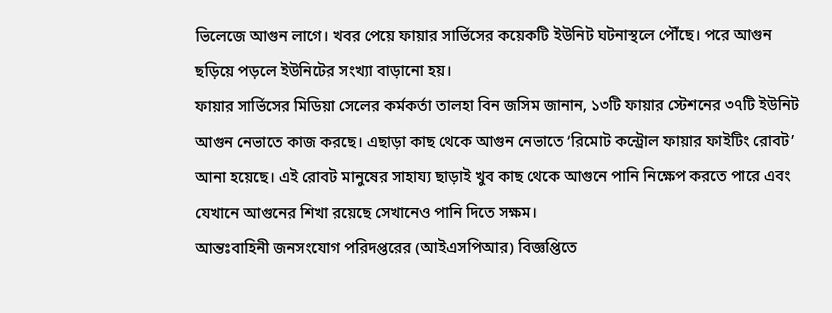ভিলেজে আগুন লাগে। খবর পেয়ে ফায়ার সার্ভিসের কয়েকটি ইউনিট ঘটনাস্থলে পৌঁছে। পরে আগুন ছড়িয়ে পড়লে ইউনিটের সংখ্যা বাড়ানো হয়।
ফায়ার সার্ভিসের মিডিয়া সেলের কর্মকর্তা তালহা বিন জসিম জানান, ১৩টি ফায়ার স্টেশনের ৩৭টি ইউনিট আগুন নেভাতে কাজ করছে। এছাড়া কাছ থেকে আগুন নেভাতে ‘রিমোট কন্ট্রোল ফায়ার ফাইটিং রোবট’ আনা হয়েছে। এই রোবট মানুষের সাহায্য ছাড়াই খুব কাছ থেকে আগুনে পানি নিক্ষেপ করতে পারে এবং যেখানে আগুনের শিখা রয়েছে সেখানেও পানি দিতে সক্ষম।
আন্তঃবাহিনী জনসংযোগ পরিদপ্তরের (আইএসপিআর) বিজ্ঞপ্তিতে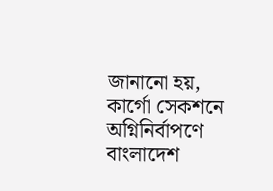জানানো হয়, কার্গো সেকশনে অগ্নিনির্বাপণে বাংলাদেশ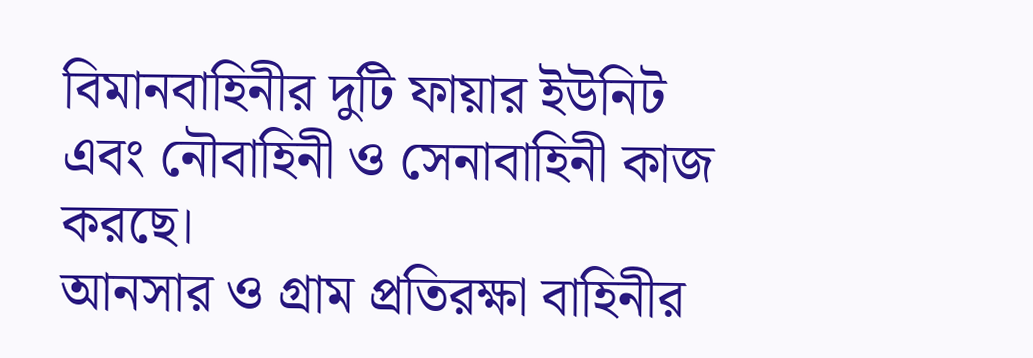বিমানবাহিনীর দুটি ফায়ার ইউনিট এবং নৌবাহিনী ও সেনাবাহিনী কাজ করছে।
আনসার ও গ্রাম প্রতিরক্ষা বাহিনীর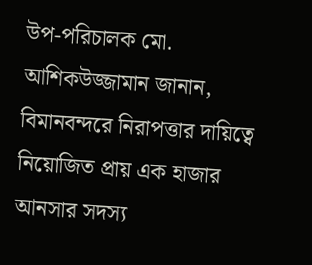উপ-পরিচালক মো. আশিকউজ্জামান জানান, বিমানবন্দরে নিরাপত্তার দায়িত্বে নিয়োজিত প্রায় এক হাজার আনসার সদস্য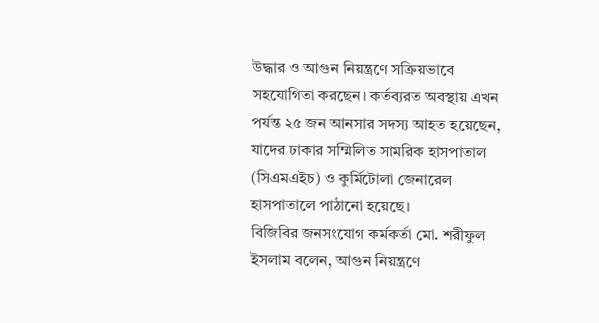উদ্ধার ও আগুন নিয়ন্ত্রণে সক্রিয়ভাবে সহযোগিতা করছেন। কর্তব্যরত অবস্থায় এখন পর্যন্ত ২৫ জন আনসার সদস্য আহত হয়েছেন, যাদের ঢাকার সম্মিলিত সামরিক হাসপাতাল (সিএমএইচ) ও কুর্মিটোলা জেনারেল হাসপাতালে পাঠানো হয়েছে।
বিজিবির জনসংযোগ কর্মকর্তা মো. শরীফুল ইসলাম বলেন, আগুন নিয়ন্ত্রণে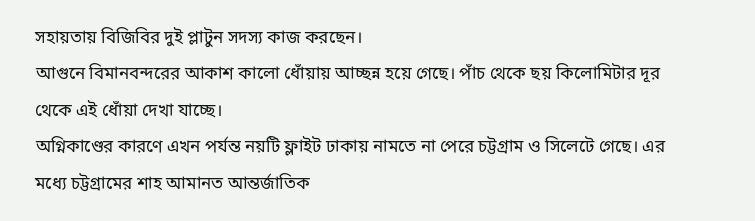সহায়তায় বিজিবির দুই প্লাটুন সদস্য কাজ করছেন।
আগুনে বিমানবন্দরের আকাশ কালো ধোঁয়ায় আচ্ছন্ন হয়ে গেছে। পাঁচ থেকে ছয় কিলোমিটার দূর থেকে এই ধোঁয়া দেখা যাচ্ছে।
অগ্নিকাণ্ডের কারণে এখন পর্যন্ত নয়টি ফ্লাইট ঢাকায় নামতে না পেরে চট্টগ্রাম ও সিলেটে গেছে। এর মধ্যে চট্টগ্রামের শাহ আমানত আন্তর্জাতিক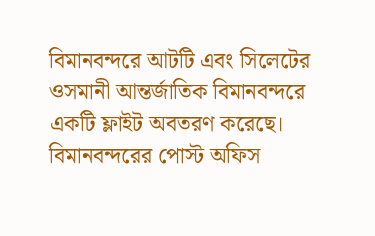বিমানবন্দরে আটটি এবং সিলেটের ওসমানী আন্তর্জাতিক বিমানবন্দরে একটি ফ্লাইট অবতরণ করেছে।
বিমানবন্দরের পোস্ট অফিস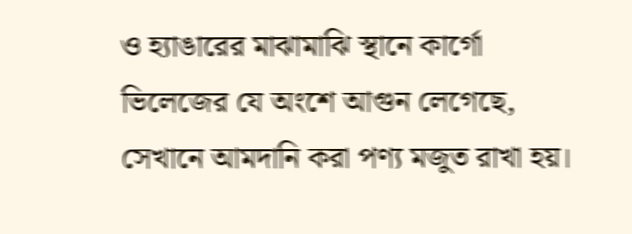ও হ্যাঙারের মাঝামাঝি স্থানে কার্গো ভিলেজের যে অংশে আগুন লেগেছে, সেখানে আমদানি করা পণ্য মজুত রাখা হয়।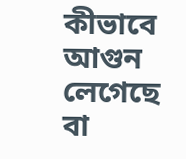কীভাবে আগুন লেগেছে বা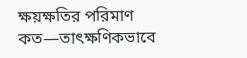ক্ষয়ক্ষতির পরিমাণ কত—তাৎক্ষণিকভাবে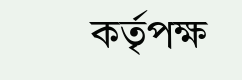কর্তৃপক্ষ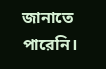জানাতে পারেনি।